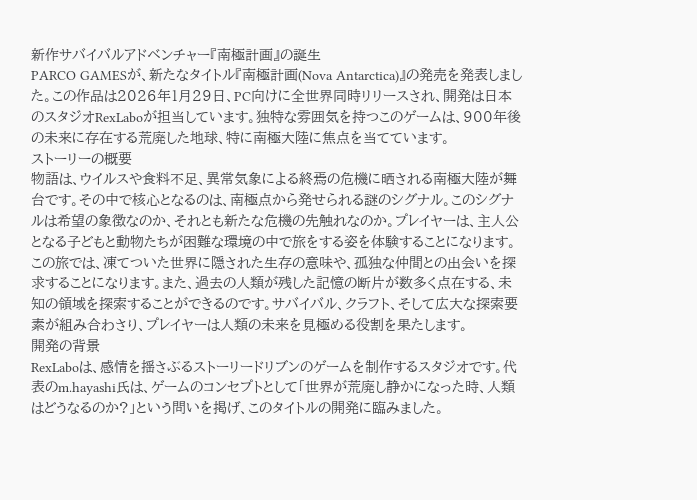新作サバイバルアドベンチャー『南極計画』の誕生
PARCO GAMESが、新たなタイトル『南極計画(Nova Antarctica)』の発売を発表しました。この作品は2026年1月29日、PC向けに全世界同時リリースされ、開発は日本のスタジオRexLaboが担当しています。独特な雰囲気を持つこのゲームは、900年後の未来に存在する荒廃した地球、特に南極大陸に焦点を当てています。
ストーリーの概要
物語は、ウイルスや食料不足、異常気象による終焉の危機に晒される南極大陸が舞台です。その中で核心となるのは、南極点から発せられる謎のシグナル。このシグナルは希望の象徴なのか、それとも新たな危機の先触れなのか。プレイヤーは、主人公となる子どもと動物たちが困難な環境の中で旅をする姿を体験することになります。
この旅では、凍てついた世界に隠された生存の意味や、孤独な仲間との出会いを探求することになります。また、過去の人類が残した記憶の断片が数多く点在する、未知の領域を探索することができるのです。サバイバル、クラフト、そして広大な探索要素が組み合わさり、プレイヤーは人類の未来を見極める役割を果たします。
開発の背景
RexLaboは、感情を揺さぶるストーリードリブンのゲームを制作するスタジオです。代表のm.hayashi氏は、ゲームのコンセプトとして「世界が荒廃し静かになった時、人類はどうなるのか?」という問いを掲げ、このタイトルの開発に臨みました。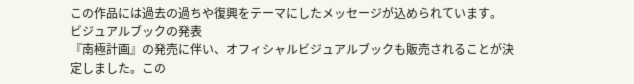この作品には過去の過ちや復興をテーマにしたメッセージが込められています。
ビジュアルブックの発表
『南極計画』の発売に伴い、オフィシャルビジュアルブックも販売されることが決定しました。この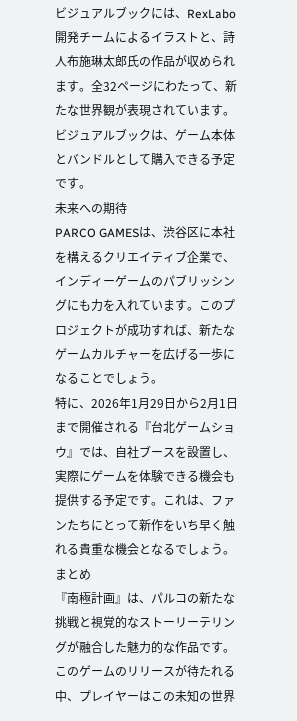ビジュアルブックには、RexLabo開発チームによるイラストと、詩人布施琳太郎氏の作品が収められます。全32ページにわたって、新たな世界観が表現されています。ビジュアルブックは、ゲーム本体とバンドルとして購入できる予定です。
未来への期待
PARCO GAMESは、渋谷区に本社を構えるクリエイティブ企業で、インディーゲームのパブリッシングにも力を入れています。このプロジェクトが成功すれば、新たなゲームカルチャーを広げる一歩になることでしょう。
特に、2026年1月29日から2月1日まで開催される『台北ゲームショウ』では、自社ブースを設置し、実際にゲームを体験できる機会も提供する予定です。これは、ファンたちにとって新作をいち早く触れる貴重な機会となるでしょう。
まとめ
『南極計画』は、パルコの新たな挑戦と視覚的なストーリーテリングが融合した魅力的な作品です。このゲームのリリースが待たれる中、プレイヤーはこの未知の世界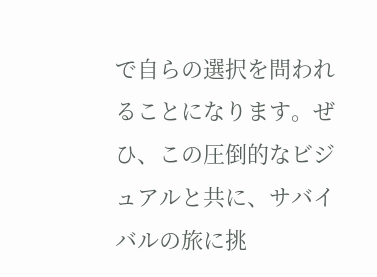で自らの選択を問われることになります。ぜひ、この圧倒的なビジュアルと共に、サバイバルの旅に挑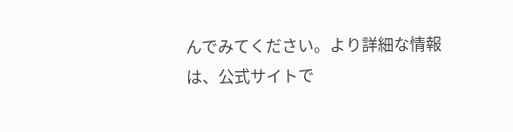んでみてください。より詳細な情報は、公式サイトで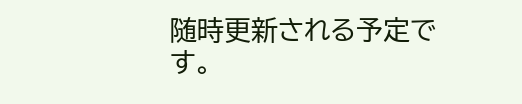随時更新される予定です。